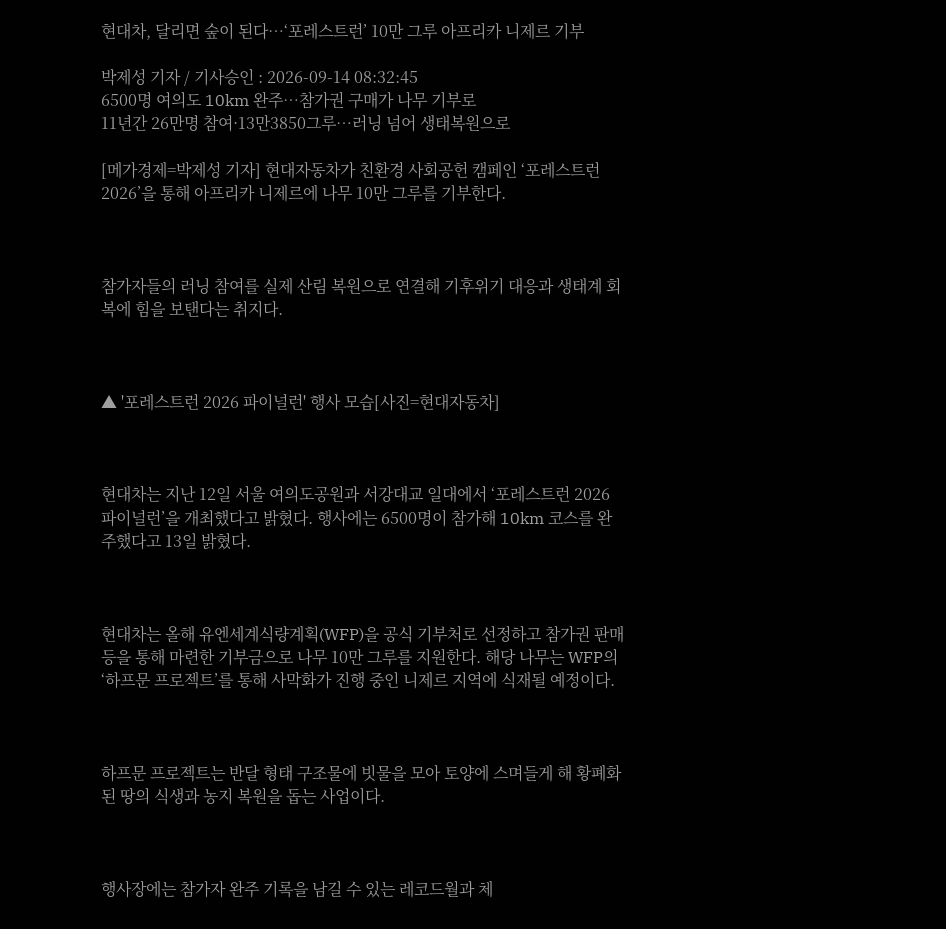현대차, 달리면 숲이 된다…‘포레스트런’ 10만 그루 아프리카 니제르 기부

박제성 기자 / 기사승인 : 2026-09-14 08:32:45
6500명 여의도 10km 완주…참가권 구매가 나무 기부로
11년간 26만명 참여·13만3850그루…러닝 넘어 생태복원으로

[메가경제=박제성 기자] 현대자동차가 친환경 사회공헌 캠페인 ‘포레스트런 2026’을 통해 아프리카 니제르에 나무 10만 그루를 기부한다.



참가자들의 러닝 참여를 실제 산림 복원으로 연결해 기후위기 대응과 생태계 회복에 힘을 보탠다는 취지다.



▲ '포레스트런 2026 파이널런' 행사 모습[사진=현대자동차]



현대차는 지난 12일 서울 여의도공원과 서강대교 일대에서 ‘포레스트런 2026 파이널런’을 개최했다고 밝혔다. 행사에는 6500명이 참가해 10km 코스를 완주했다고 13일 밝혔다.



현대차는 올해 유엔세계식량계획(WFP)을 공식 기부처로 선정하고 참가권 판매 등을 통해 마련한 기부금으로 나무 10만 그루를 지원한다. 해당 나무는 WFP의 ‘하프문 프로젝트’를 통해 사막화가 진행 중인 니제르 지역에 식재될 예정이다.



하프문 프로젝트는 반달 형태 구조물에 빗물을 모아 토양에 스며들게 해 황폐화된 땅의 식생과 농지 복원을 돕는 사업이다.



행사장에는 참가자 완주 기록을 남길 수 있는 레코드월과 체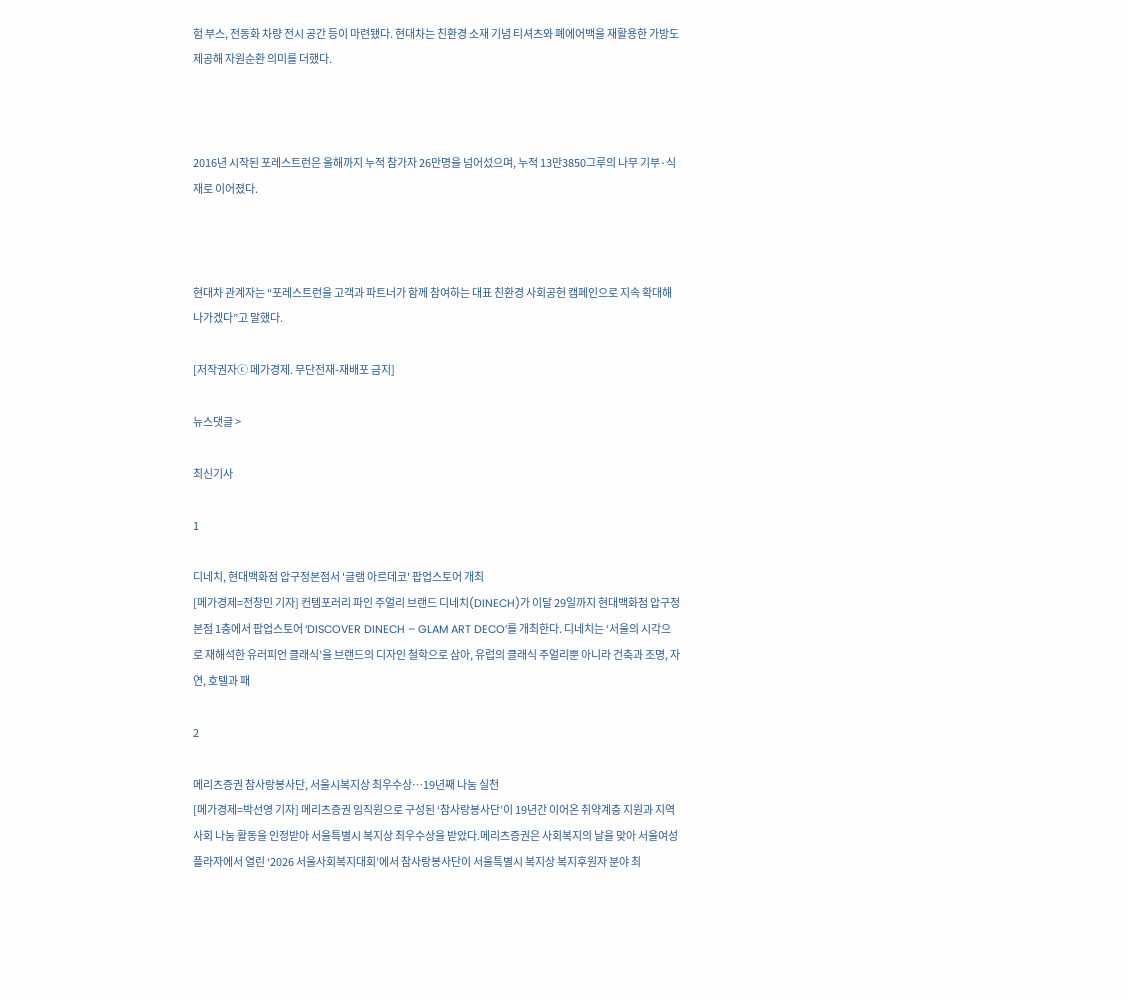험 부스, 전동화 차량 전시 공간 등이 마련됐다. 현대차는 친환경 소재 기념 티셔츠와 폐에어백을 재활용한 가방도 제공해 자원순환 의미를 더했다.



2016년 시작된 포레스트런은 올해까지 누적 참가자 26만명을 넘어섰으며, 누적 13만3850그루의 나무 기부·식재로 이어졌다.



현대차 관계자는 “포레스트런을 고객과 파트너가 함께 참여하는 대표 친환경 사회공헌 캠페인으로 지속 확대해 나가겠다”고 말했다.

[저작권자ⓒ 메가경제. 무단전재-재배포 금지]

뉴스댓글 >

최신기사

1

디네치, 현대백화점 압구정본점서 '글램 아르데코' 팝업스토어 개최
[메가경제=전창민 기자] 컨템포러리 파인 주얼리 브랜드 디네치(DINECH)가 이달 29일까지 현대백화점 압구정본점 1층에서 팝업스토어 ‘DISCOVER DINECH – GLAM ART DECO’를 개최한다. 디네치는 ‘서울의 시각으로 재해석한 유러피언 클래식’을 브랜드의 디자인 철학으로 삼아, 유럽의 클래식 주얼리뿐 아니라 건축과 조명, 자연, 호텔과 패

2

메리츠증권 참사랑봉사단, 서울시복지상 최우수상…19년째 나눔 실천
[메가경제=박선영 기자] 메리츠증권 임직원으로 구성된 ‘참사랑봉사단’이 19년간 이어온 취약계층 지원과 지역사회 나눔 활동을 인정받아 서울특별시 복지상 최우수상을 받았다.메리츠증권은 사회복지의 날을 맞아 서울여성플라자에서 열린 ‘2026 서울사회복지대회’에서 참사랑봉사단이 서울특별시 복지상 복지후원자 분야 최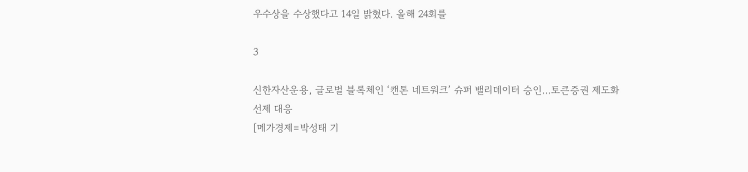우수상을 수상했다고 14일 밝혔다. 올해 24회를

3

신한자산운용, 글로벌 블록체인 ‘캔톤 네트워크’ 슈퍼 밸리데이터 승인…토큰증권 제도화 선제 대응
[메가경제=박성태 기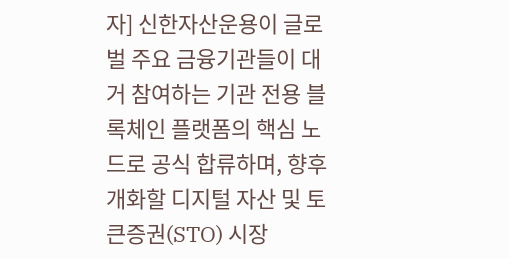자] 신한자산운용이 글로벌 주요 금융기관들이 대거 참여하는 기관 전용 블록체인 플랫폼의 핵심 노드로 공식 합류하며, 향후 개화할 디지털 자산 및 토큰증권(STO) 시장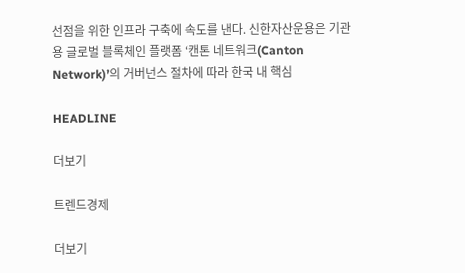선점을 위한 인프라 구축에 속도를 낸다. 신한자산운용은 기관용 글로벌 블록체인 플랫폼 ‘캔톤 네트워크(Canton Network)’의 거버넌스 절차에 따라 한국 내 핵심

HEADLINE

더보기

트렌드경제

더보기